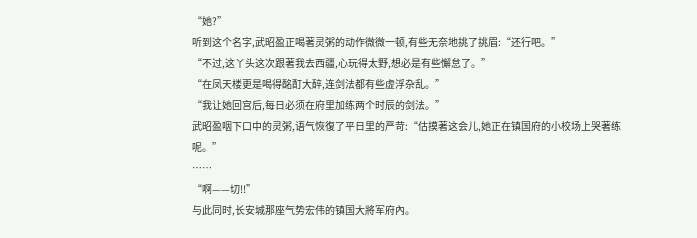“她?”
听到这个名字,武昭盈正喝著灵粥的动作微微一顿,有些无奈地挑了挑眉:“还行吧。”
“不过,这丫头这次跟著我去西疆,心玩得太野,想必是有些懈怠了。”
“在凤天楼更是喝得酩酊大醉,连剑法都有些虚浮杂乱。”
“我让她回宫后,每日必须在府里加练两个时辰的剑法。”
武昭盈咽下口中的灵粥,语气恢復了平日里的严苛:“估摸著这会儿,她正在镇国府的小校场上哭著练呢。”
……
“啊——切!!”
与此同时,长安城那座气势宏伟的镇国大將军府內。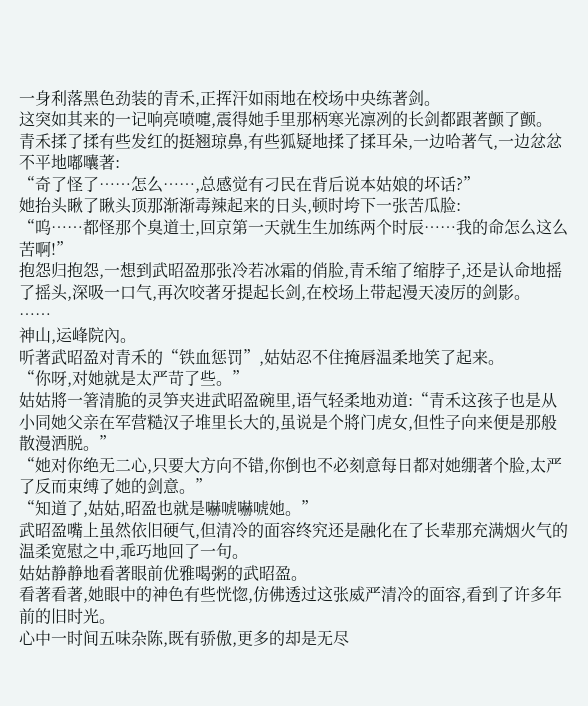一身利落黑色劲装的青禾,正挥汗如雨地在校场中央练著剑。
这突如其来的一记响亮喷嚏,震得她手里那柄寒光凛冽的长剑都跟著颤了颤。
青禾揉了揉有些发红的挺翘琼鼻,有些狐疑地揉了揉耳朵,一边哈著气,一边忿忿不平地嘟囔著:
“奇了怪了……怎么……,总感觉有刁民在背后说本姑娘的坏话?”
她抬头瞅了瞅头顶那渐渐毒辣起来的日头,顿时垮下一张苦瓜脸:
“呜……都怪那个臭道士,回京第一天就生生加练两个时辰……我的命怎么这么苦啊!”
抱怨归抱怨,一想到武昭盈那张冷若冰霜的俏脸,青禾缩了缩脖子,还是认命地摇了摇头,深吸一口气,再次咬著牙提起长剑,在校场上带起漫天凌厉的剑影。
……
神山,运峰院內。
听著武昭盈对青禾的“铁血惩罚”,姑姑忍不住掩唇温柔地笑了起来。
“你呀,对她就是太严苛了些。”
姑姑將一箸清脆的灵笋夹进武昭盈碗里,语气轻柔地劝道:“青禾这孩子也是从小同她父亲在军营糙汉子堆里长大的,虽说是个將门虎女,但性子向来便是那般散漫洒脱。”
“她对你绝无二心,只要大方向不错,你倒也不必刻意每日都对她绷著个脸,太严了反而束缚了她的剑意。”
“知道了,姑姑,昭盈也就是嚇唬嚇唬她。”
武昭盈嘴上虽然依旧硬气,但清冷的面容终究还是融化在了长辈那充满烟火气的温柔宽慰之中,乖巧地回了一句。
姑姑静静地看著眼前优雅喝粥的武昭盈。
看著看著,她眼中的神色有些恍惚,仿佛透过这张威严清冷的面容,看到了许多年前的旧时光。
心中一时间五味杂陈,既有骄傲,更多的却是无尽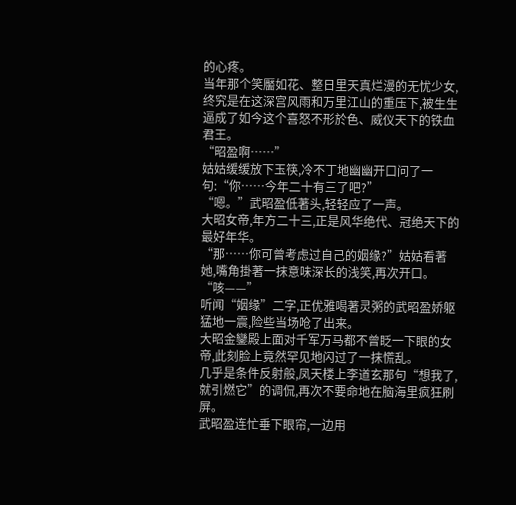的心疼。
当年那个笑靨如花、整日里天真烂漫的无忧少女,终究是在这深宫风雨和万里江山的重压下,被生生逼成了如今这个喜怒不形於色、威仪天下的铁血君王。
“昭盈啊……”
姑姑缓缓放下玉筷,冷不丁地幽幽开口问了一句:“你……今年二十有三了吧?”
“嗯。”武昭盈低著头,轻轻应了一声。
大昭女帝,年方二十三,正是风华绝代、冠绝天下的最好年华。
“那……你可曾考虑过自己的姻缘?”姑姑看著她,嘴角掛著一抹意味深长的浅笑,再次开口。
“咳——”
听闻“姻缘”二字,正优雅喝著灵粥的武昭盈娇躯猛地一震,险些当场呛了出来。
大昭金鑾殿上面对千军万马都不曾眨一下眼的女帝,此刻脸上竟然罕见地闪过了一抹慌乱。
几乎是条件反射般,凤天楼上李道玄那句“想我了,就引燃它”的调侃,再次不要命地在脑海里疯狂刷屏。
武昭盈连忙垂下眼帘,一边用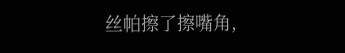丝帕擦了擦嘴角,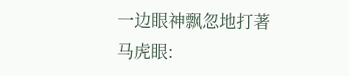一边眼神飘忽地打著马虎眼: